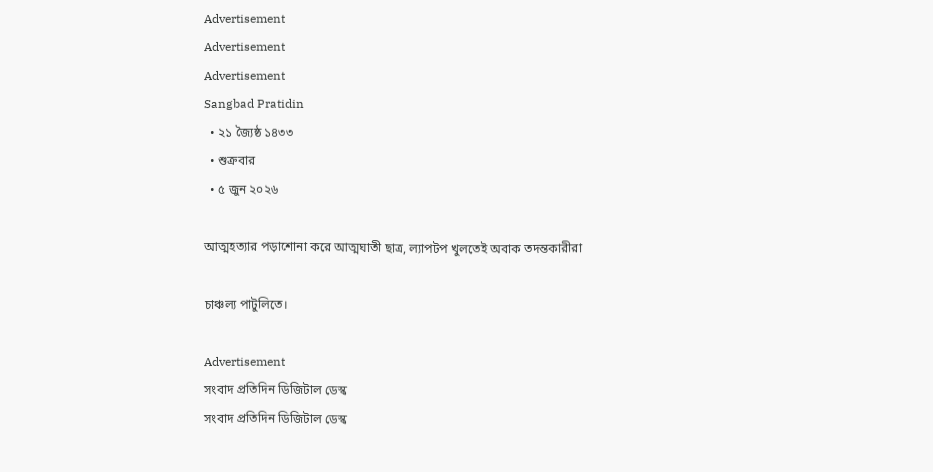Advertisement
Advertisement
Advertisement
Sangbad Pratidin
  • ২১ জ্যৈষ্ঠ ১৪৩৩
  • শুক্রবার
  • ৫ জুন ২০২৬

আত্মহত্যার পড়াশোনা করে আত্মঘাতী ছাত্র, ল্যাপটপ খুলতেই অবাক তদন্তকারীরা

চাঞ্চল্য পাটুলিতে।

Advertisement
সংবাদ প্রতিদিন ডিজিটাল ডেস্ক
সংবাদ প্রতিদিন ডিজিটাল ডেস্ক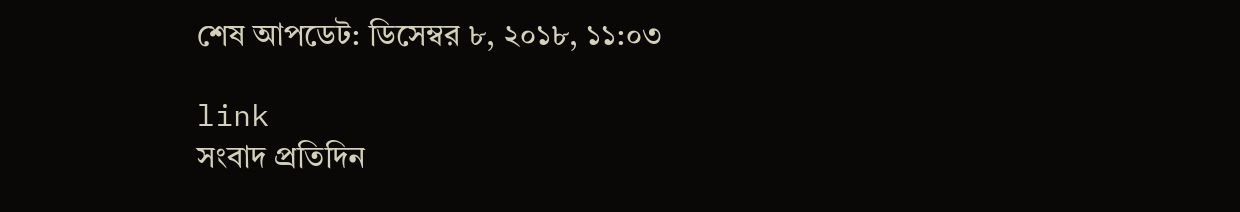শেষ আপডেট: ডিসেম্বর ৮, ২০১৮, ১১:০৩

link
সংবাদ প্রতিদিন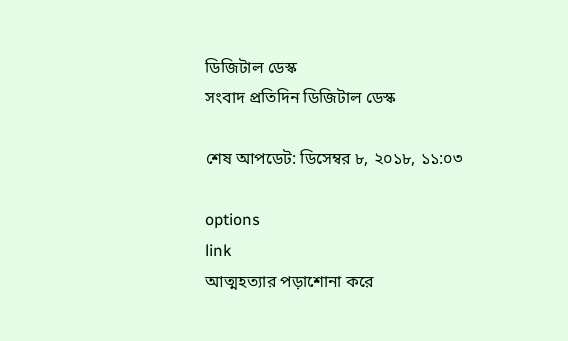ডিজিটাল ডেস্ক
সংবাদ প্রতিদিন ডিজিটাল ডেস্ক

শেষ আপডেট: ডিসেম্বর ৮, ২০১৮, ১১:০৩

options
link
আত্মহত্যার পড়াশোনা করে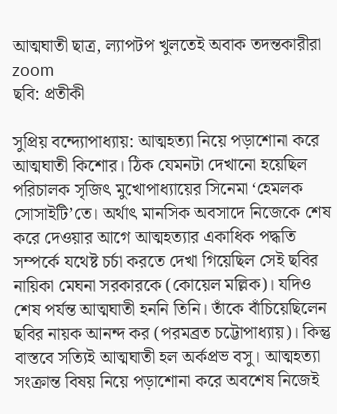আত্মঘাতী ছাত্র, ল্যাপটপ খুলতেই অবাক তদন্তকারীরা zoom
ছবি: প্রতীকী

সুপ্রিয় বন্দ্যোপাধ্যায়: আত্মহত্যা নিয়ে পড়াশোনা করে আত্মঘাতী কিশোর। ঠিক যেমনটা দেখানো হয়েছিল পরিচালক সৃজিৎ মুখোপাধ্যায়ের সিনেমা ‘হেমলক সোসাইটি’তে। অর্থাৎ মানসিক অবসাদে নিজেকে শেষ করে দেওয়ার আগে আত্মহত্যার একাধিক পদ্ধতি সম্পর্কে যথেষ্ট চর্চা করতে দেখা গিয়েছিল সেই ছবির নায়িকা মেঘনা সরকারকে (কোয়েল মল্লিক)। যদিও শেষ পর্যন্ত আত্মঘাতী হননি তিনি। তাঁকে বাঁচিয়েছিলেন ছবির নায়ক আনন্দ কর (পরমব্রত চট্টোপাধ্যায়)। কিন্তু বাস্তবে সত্যিই আত্মঘাতী হল অর্কপ্রভ বসু। আত্মহত্যা সংক্রান্ত বিষয় নিয়ে পড়াশোনা করে অবশেষ নিজেই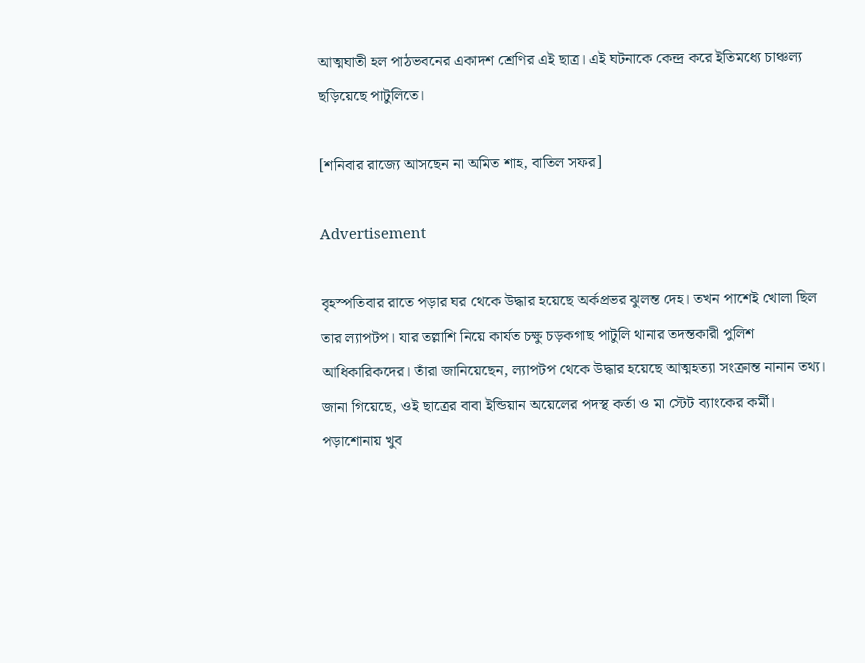আত্মঘাতী হল পাঠভবনের একাদশ শ্রেণির এই ছাত্র। এই ঘটনাকে কেন্দ্র করে ইতিমধ্যে চাঞ্চল্য ছড়িয়েছে পাটুলিতে।

[শনিবার রাজ্যে আসছেন না অমিত শাহ, বাতিল সফর]

Advertisement

বৃহস্পতিবার রাতে পড়ার ঘর থেকে উদ্ধার হয়েছে অর্কপ্রভর ঝুলন্ত দেহ। তখন পাশেই খোলা ছিল তার ল্যাপটপ। যার তল্লাশি নিয়ে কার্যত চক্ষু চড়কগাছ পাটুলি থানার তদন্তকারী পুলিশ আধিকারিকদের। তাঁরা জানিয়েছেন, ল্যাপটপ থেকে উদ্ধার হয়েছে আত্মহত্যা সংক্রান্ত নানান তথ্য। জানা গিয়েছে, ওই ছাত্রের বাবা ইন্ডিয়ান অয়েলের পদস্থ কর্তা ও মা স্টেট ব্যাংকের কর্মী। পড়াশোনায় খুব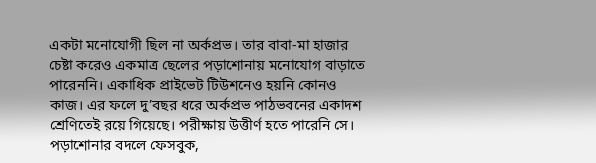একটা মনোযোগী ছিল না অর্কপ্রভ। তার বাবা-মা হাজার চেষ্টা করেও একমাত্র ছেলের পড়াশোনায় মনোযোগ বাড়াতে পারেননি। একাধিক প্রাইভেট টিউশনেও হয়নি কোনও কাজ। এর ফলে দু’বছর ধরে অর্কপ্রভ পাঠভবনের একাদশ শ্রেণিতেই রয়ে গিয়েছে। পরীক্ষায় উত্তীর্ণ হতে পারেনি সে। পড়াশোনার বদলে ফেসবুক,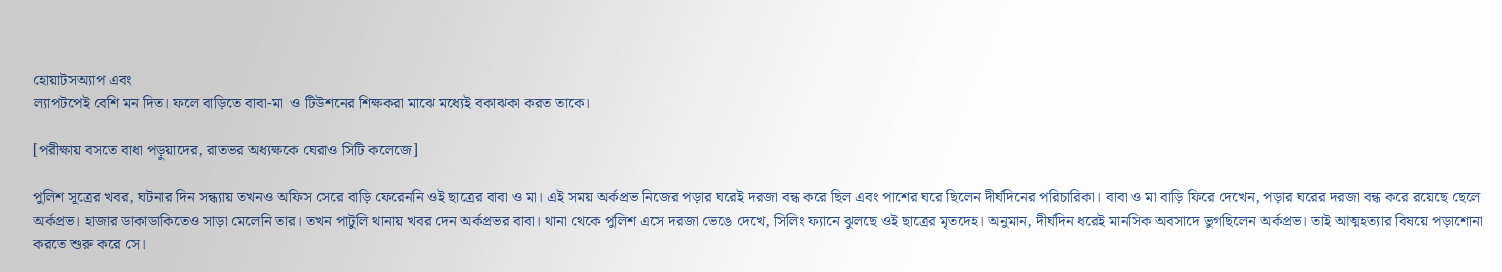হোয়াটসঅ্যাপ এবং
ল্যাপটপেই বেশি মন দিত। ফলে বাড়িতে বাবা-মা  ও টিউশনের শিক্ষকরা মাঝে মধ্যেই বকাঝকা করত তাকে।

[পরীক্ষায় বসতে বাধা পড়ুয়াদের, রাতভর অধ্যক্ষকে ঘেরাও সিটি কলেজে]

পুলিশ সূত্রের খবর, ঘটনার দিন সন্ধ্যায় তখনও অফিস সেরে বাড়ি ফেরেননি ওই ছাত্রের বাবা ও মা। এই সময় অর্কপ্রভ নিজের পড়ার ঘরেই দরজা বন্ধ করে ছিল এবং পাশের ঘরে ছিলেন দীর্ঘদিনের পরিচারিকা। বাবা ও মা বাড়ি ফিরে দেখেন, পড়ার ঘরের দরজা বন্ধ করে রয়েছে ছেলে অর্কপ্রভ। হাজার ডাকাডাকিতেও সাড়া মেলেনি তার। তখন পাটুলি থানায় খবর দেন অর্কপ্রভর বাবা। থানা থেকে পুলিশ এসে দরজা ভেঙে দেখে, সিলিং ফ্যানে ঝুলছে ওই ছাত্রের মৃতদেহ। অনুমান, দীর্ঘদিন ধরেই মানসিক অবসাদে ভুগছিলেন অর্কপ্রভ। তাই আত্মহত্যার বিষয়ে পড়াশোনা করতে শুরু করে সে।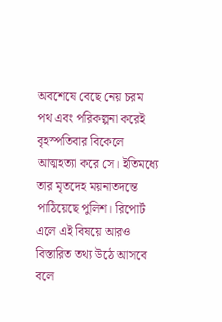অবশেষে বেছে নেয় চরম পথ এবং পরিকল্পনা করেই বৃহস্পতিবার বিকেলে আত্মহত্যা করে সে। ইতিমধ্যে তার মৃতদেহ ময়নাতদন্তে পাঠিয়েছে পুলিশ। রিপোর্ট এলে এই বিষয়ে আরও বিস্তারিত তথ্য উঠে আসবে বলে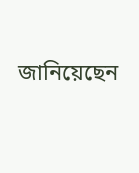জানিয়েছেন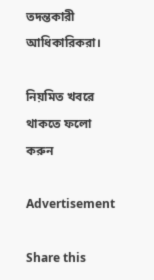তদন্তকারী আধিকারিকরা।

নিয়মিত খবরে থাকতে ফলো করুন

Advertisement

Share this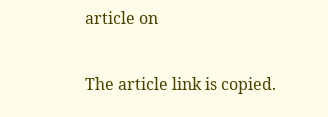article on

The article link is copied.